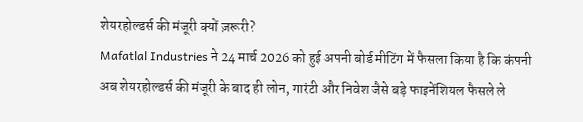शेयरहोल्डर्स की मंजूरी क्यों ज़रूरी?
Mafatlal Industries ने 24 मार्च 2026 को हुई अपनी बोर्ड मीटिंग में फैसला किया है कि कंपनी अब शेयरहोल्डर्स की मंजूरी के बाद ही लोन, गारंटी और निवेश जैसे बड़े फाइनेंशियल फैसले ले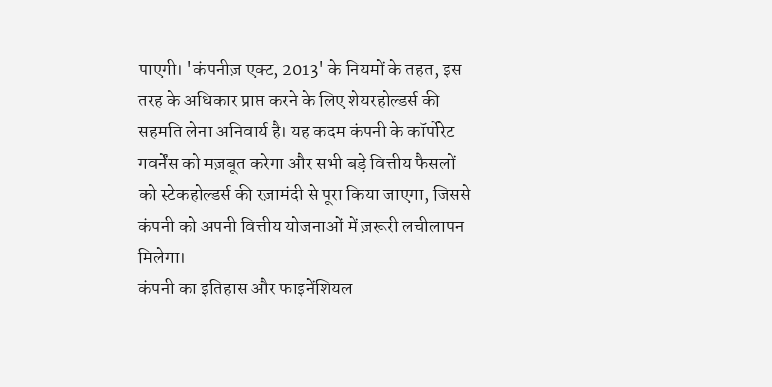पाएगी। 'कंपनीज़ एक्ट, 2013' के नियमों के तहत, इस तरह के अधिकार प्राप्त करने के लिए शेयरहोल्डर्स की सहमति लेना अनिवार्य है। यह कदम कंपनी के कॉर्पोरेट गवर्नेंस को मज़बूत करेगा और सभी बड़े वित्तीय फैसलों को स्टेकहोल्डर्स की रज़ामंदी से पूरा किया जाएगा, जिससे कंपनी को अपनी वित्तीय योजनाओं में ज़रूरी लचीलापन मिलेगा।
कंपनी का इतिहास और फाइनेंशियल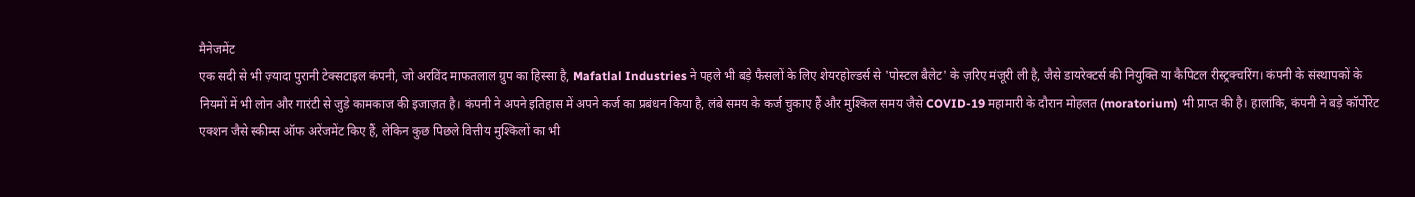मैनेजमेंट
एक सदी से भी ज़्यादा पुरानी टेक्सटाइल कंपनी, जो अरविंद माफतलाल ग्रुप का हिस्सा है, Mafatlal Industries ने पहले भी बड़े फैसलों के लिए शेयरहोल्डर्स से 'पोस्टल बैलेट' के ज़रिए मंजूरी ली है, जैसे डायरेक्टर्स की नियुक्ति या कैपिटल रीस्ट्रक्चरिंग। कंपनी के संस्थापकों के नियमों में भी लोन और गारंटी से जुड़े कामकाज की इजाज़त है। कंपनी ने अपने इतिहास में अपने कर्ज का प्रबंधन किया है, लंबे समय के कर्ज चुकाए हैं और मुश्किल समय जैसे COVID-19 महामारी के दौरान मोहलत (moratorium) भी प्राप्त की है। हालांकि, कंपनी ने बड़े कॉर्पोरेट एक्शन जैसे स्कीम्स ऑफ अरेंजमेंट किए हैं, लेकिन कुछ पिछले वित्तीय मुश्किलों का भी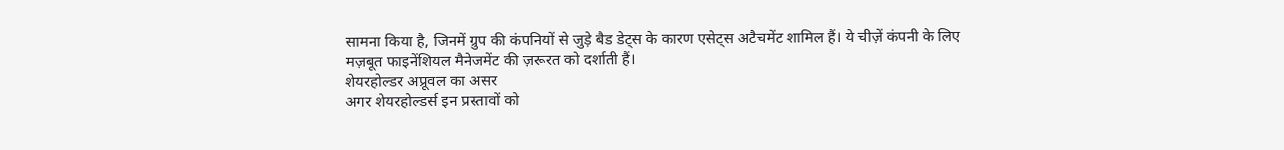सामना किया है, जिनमें ग्रुप की कंपनियों से जुड़े बैड डेट्स के कारण एसेट्स अटैचमेंट शामिल हैं। ये चीज़ें कंपनी के लिए मज़बूत फाइनेंशियल मैनेजमेंट की ज़रूरत को दर्शाती हैं।
शेयरहोल्डर अप्रूवल का असर
अगर शेयरहोल्डर्स इन प्रस्तावों को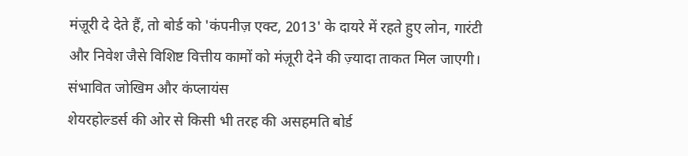मंज़ूरी दे देते हैं, तो बोर्ड को 'कंपनीज़ एक्ट, 2013' के दायरे में रहते हुए लोन, गारंटी और निवेश जैसे विशिष्ट वित्तीय कामों को मंज़ूरी देने की ज़्यादा ताकत मिल जाएगी।
संभावित जोखिम और कंप्लायंस
शेयरहोल्डर्स की ओर से किसी भी तरह की असहमति बोर्ड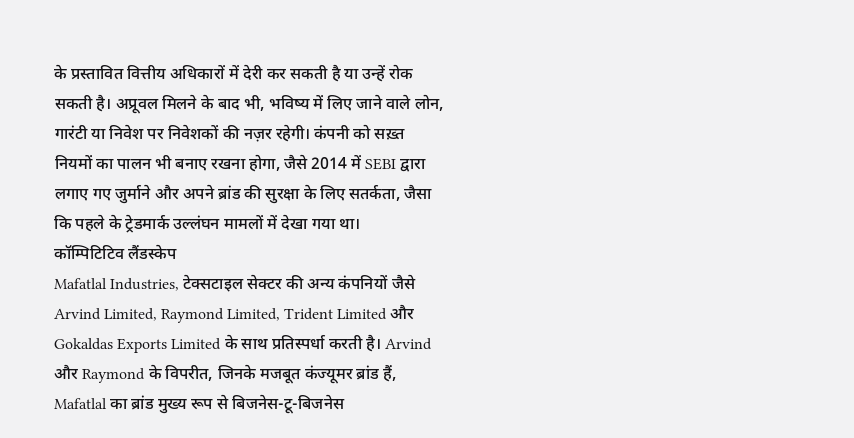के प्रस्तावित वित्तीय अधिकारों में देरी कर सकती है या उन्हें रोक सकती है। अप्रूवल मिलने के बाद भी, भविष्य में लिए जाने वाले लोन, गारंटी या निवेश पर निवेशकों की नज़र रहेगी। कंपनी को सख़्त नियमों का पालन भी बनाए रखना होगा, जैसे 2014 में SEBI द्वारा लगाए गए जुर्माने और अपने ब्रांड की सुरक्षा के लिए सतर्कता, जैसा कि पहले के ट्रेडमार्क उल्लंघन मामलों में देखा गया था।
कॉम्पिटिटिव लैंडस्केप
Mafatlal Industries, टेक्सटाइल सेक्टर की अन्य कंपनियों जैसे Arvind Limited, Raymond Limited, Trident Limited और Gokaldas Exports Limited के साथ प्रतिस्पर्धा करती है। Arvind और Raymond के विपरीत, जिनके मजबूत कंज्यूमर ब्रांड हैं, Mafatlal का ब्रांड मुख्य रूप से बिजनेस-टू-बिजनेस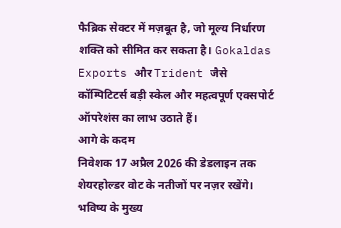फैब्रिक सेक्टर में मज़बूत है, जो मूल्य निर्धारण शक्ति को सीमित कर सकता है। Gokaldas Exports और Trident जैसे कॉम्पिटिटर्स बड़ी स्केल और महत्वपूर्ण एक्सपोर्ट ऑपरेशंस का लाभ उठाते हैं।
आगे के कदम
निवेशक 17 अप्रैल 2026 की डेडलाइन तक शेयरहोल्डर वोट के नतीजों पर नज़र रखेंगे। भविष्य के मुख्य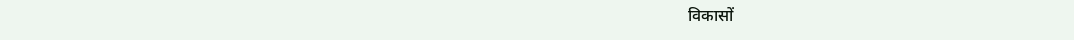विकासों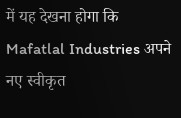में यह देखना होगा कि Mafatlal Industries अपने नए स्वीकृत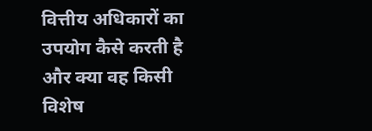वित्तीय अधिकारों का उपयोग कैसे करती है और क्या वह किसी विशेष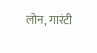लोन, गारंटी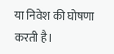या निवेश की घोषणा करती है।